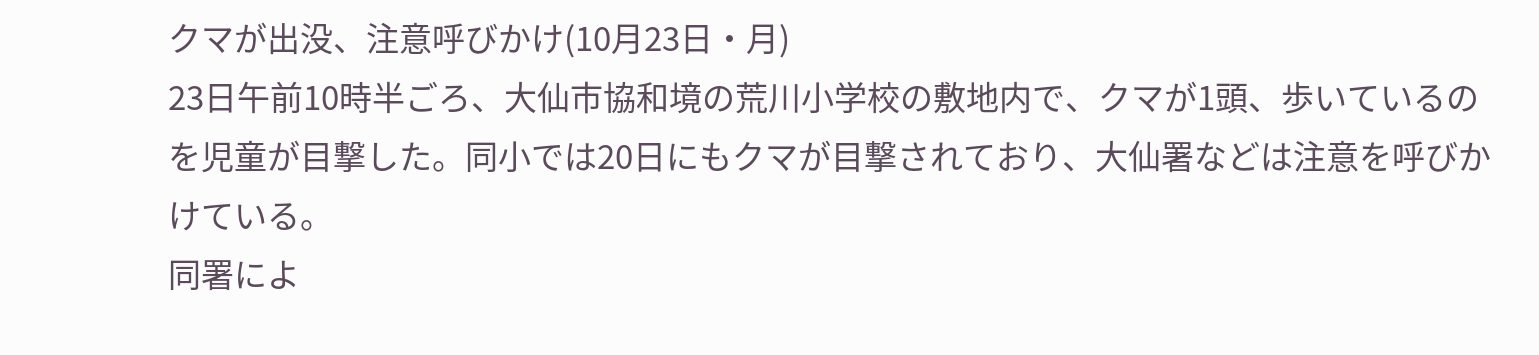クマが出没、注意呼びかけ(10月23日・月)
23日午前10時半ごろ、大仙市協和境の荒川小学校の敷地内で、クマが1頭、歩いているのを児童が目撃した。同小では20日にもクマが目撃されており、大仙署などは注意を呼びかけている。
同署によ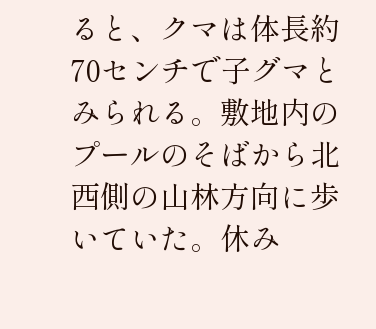ると、クマは体長約70センチで子グマとみられる。敷地内のプールのそばから北西側の山林方向に歩いていた。休み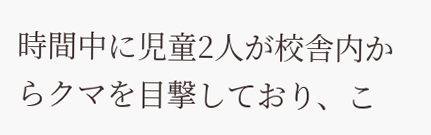時間中に児童2人が校舎内からクマを目撃しており、こ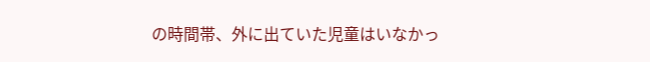の時間帯、外に出ていた児童はいなかっ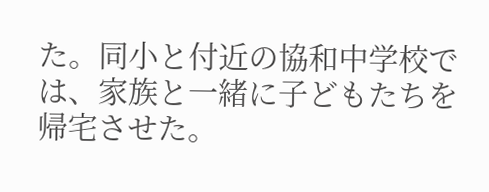た。同小と付近の協和中学校では、家族と一緒に子どもたちを帰宅させた。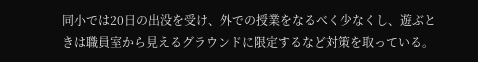同小では20日の出没を受け、外での授業をなるべく少なくし、遊ぶときは職員室から見えるグラウンドに限定するなど対策を取っている。